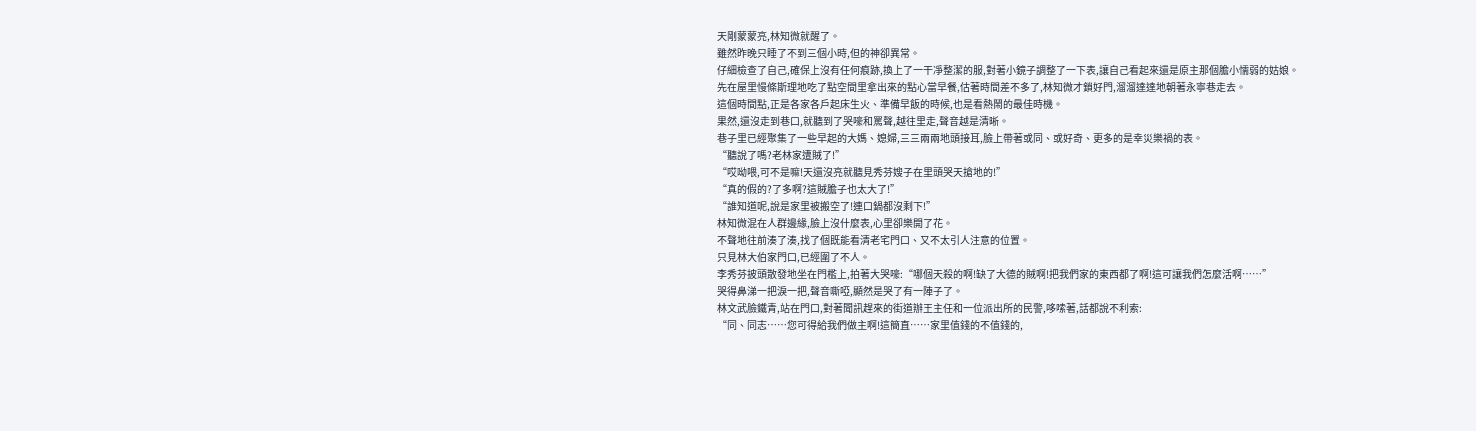天剛蒙蒙亮,林知微就醒了。
雖然昨晚只睡了不到三個小時,但的神卻異常。
仔細檢查了自己,確保上沒有任何痕跡,換上了一干凈整潔的服,對著小鏡子調整了一下表,讓自己看起來還是原主那個膽小懦弱的姑娘。
先在屋里慢條斯理地吃了點空間里拿出來的點心當早餐,估著時間差不多了,林知微才鎖好門,溜溜達達地朝著永寧巷走去。
這個時間點,正是各家各戶起床生火、準備早飯的時候,也是看熱鬧的最佳時機。
果然,還沒走到巷口,就聽到了哭嚎和罵聲,越往里走,聲音越是清晰。
巷子里已經聚集了一些早起的大媽、媳婦,三三兩兩地頭接耳,臉上帶著或同、或好奇、更多的是幸災樂禍的表。
“聽說了嗎?老林家遭賊了!”
“哎呦喂,可不是嘛!天還沒亮就聽見秀芬嫂子在里頭哭天搶地的!”
“真的假的?了多啊?這賊膽子也太大了!”
“誰知道呢,說是家里被搬空了!連口鍋都沒剩下!”
林知微混在人群邊緣,臉上沒什麼表,心里卻樂開了花。
不聲地往前湊了湊,找了個既能看清老宅門口、又不太引人注意的位置。
只見林大伯家門口,已經圍了不人。
李秀芬披頭散發地坐在門檻上,拍著大哭嚎:“哪個天殺的啊!缺了大德的賊啊!把我們家的東西都了啊!這可讓我們怎麼活啊……”
哭得鼻涕一把淚一把,聲音嘶啞,顯然是哭了有一陣子了。
林文武臉鐵青,站在門口,對著聞訊趕來的街道辦王主任和一位派出所的民警,哆嗦著,話都說不利索:
“同、同志……您可得給我們做主啊!這簡直……家里值錢的不值錢的,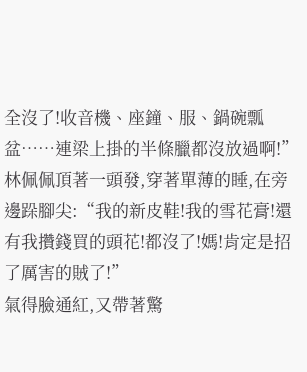全沒了!收音機、座鐘、服、鍋碗瓢盆……連梁上掛的半條臘都沒放過啊!”
林佩佩頂著一頭發,穿著單薄的睡,在旁邊跺腳尖:“我的新皮鞋!我的雪花膏!還有我攢錢買的頭花!都沒了!媽!肯定是招了厲害的賊了!”
氣得臉通紅,又帶著驚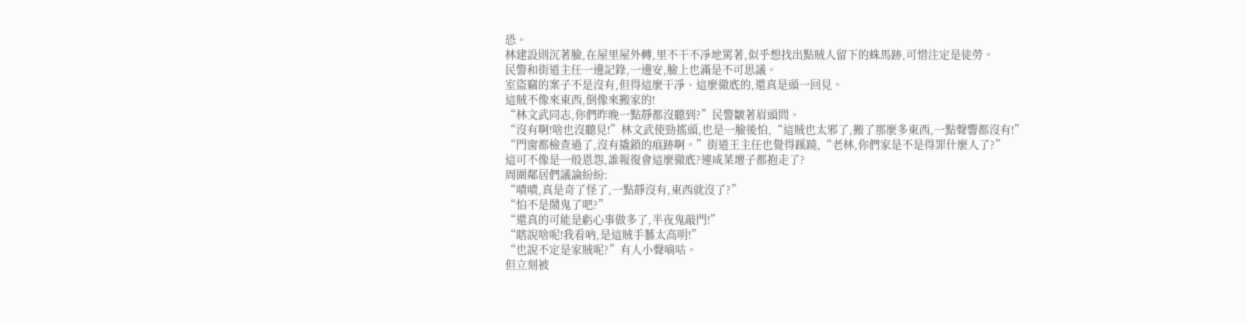恐。
林建設則沉著臉,在屋里屋外轉,里不干不凈地罵著,似乎想找出點賊人留下的蛛馬跡,可惜注定是徒勞。
民警和街道主任一邊記錄,一邊安,臉上也滿是不可思議。
室盜竊的案子不是沒有,但得這麼干凈、這麼徹底的,還真是頭一回見。
這賊不像來東西,倒像來搬家的!
“林文武同志,你們昨晚一點靜都沒聽到?”民警皺著眉頭問。
“沒有啊!啥也沒聽見!”林文武使勁搖頭,也是一臉後怕,“這賊也太邪了,搬了那麼多東西,一點聲響都沒有!”
“門窗都檢查過了,沒有撬鎖的痕跡啊。”街道王主任也覺得蹊蹺,“老林,你們家是不是得罪什麼人了?”
這可不像是一般恩怨,誰報復會這麼徹底?連咸菜壇子都抱走了?
周圍鄰居們議論紛紛:
“嘖嘖,真是奇了怪了,一點靜沒有,東西就沒了?”
“怕不是鬧鬼了吧?”
“還真的可能是虧心事做多了,半夜鬼敲門!”
“瞎說啥呢!我看吶,是這賊手藝太高明!”
“也說不定是家賊呢?”有人小聲嘀咕。
但立刻被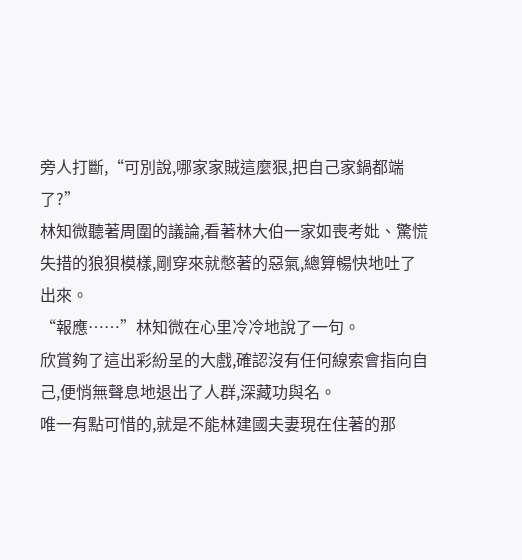旁人打斷,“可別說,哪家家賊這麼狠,把自己家鍋都端了?”
林知微聽著周圍的議論,看著林大伯一家如喪考妣、驚慌失措的狼狽模樣,剛穿來就憋著的惡氣,總算暢快地吐了出來。
“報應……”林知微在心里冷冷地說了一句。
欣賞夠了這出彩紛呈的大戲,確認沒有任何線索會指向自己,便悄無聲息地退出了人群,深藏功與名。
唯一有點可惜的,就是不能林建國夫妻現在住著的那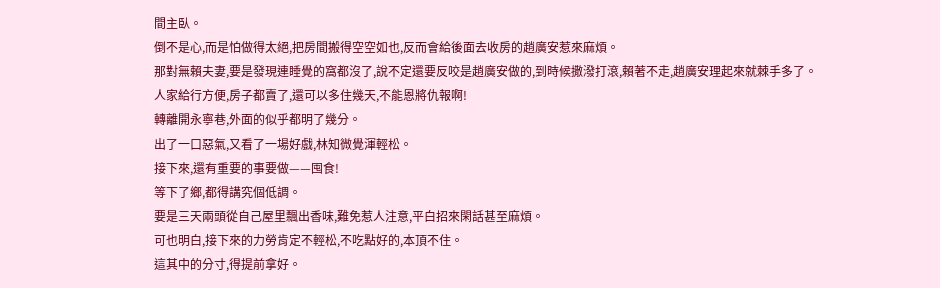間主臥。
倒不是心,而是怕做得太絕,把房間搬得空空如也,反而會給後面去收房的趙廣安惹來麻煩。
那對無賴夫妻,要是發現連睡覺的窩都沒了,說不定還要反咬是趙廣安做的,到時候撒潑打滾,賴著不走,趙廣安理起來就棘手多了。
人家給行方便,房子都賣了,還可以多住幾天,不能恩將仇報啊!
轉離開永寧巷,外面的似乎都明了幾分。
出了一口惡氣,又看了一場好戲,林知微覺渾輕松。
接下來,還有重要的事要做——囤食!
等下了鄉,都得講究個低調。
要是三天兩頭從自己屋里飄出香味,難免惹人注意,平白招來閑話甚至麻煩。
可也明白,接下來的力勞肯定不輕松,不吃點好的,本頂不住。
這其中的分寸,得提前拿好。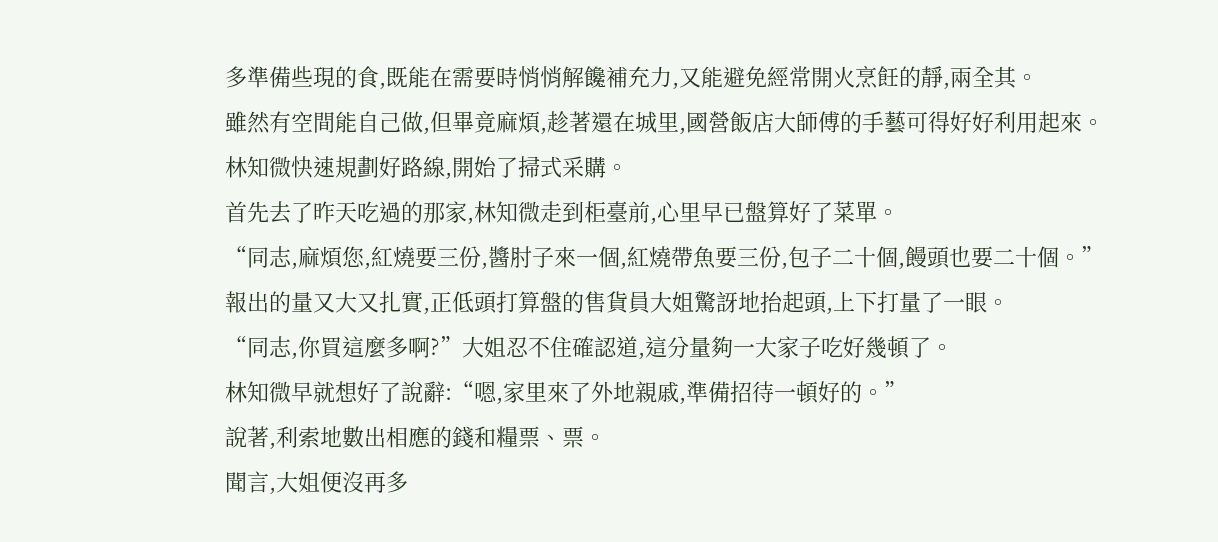多準備些現的食,既能在需要時悄悄解饞補充力,又能避免經常開火烹飪的靜,兩全其。
雖然有空間能自己做,但畢竟麻煩,趁著還在城里,國營飯店大師傅的手藝可得好好利用起來。
林知微快速規劃好路線,開始了掃式采購。
首先去了昨天吃過的那家,林知微走到柜臺前,心里早已盤算好了菜單。
“同志,麻煩您,紅燒要三份,醬肘子來一個,紅燒帶魚要三份,包子二十個,饅頭也要二十個。”
報出的量又大又扎實,正低頭打算盤的售貨員大姐驚訝地抬起頭,上下打量了一眼。
“同志,你買這麼多啊?”大姐忍不住確認道,這分量夠一大家子吃好幾頓了。
林知微早就想好了說辭:“嗯,家里來了外地親戚,準備招待一頓好的。”
說著,利索地數出相應的錢和糧票、票。
聞言,大姐便沒再多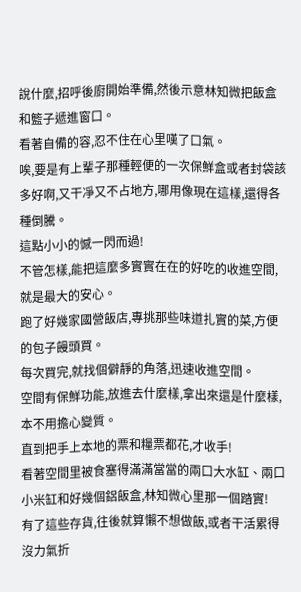說什麼,招呼後廚開始準備,然後示意林知微把飯盒和籃子遞進窗口。
看著自備的容,忍不住在心里嘆了口氣。
唉,要是有上輩子那種輕便的一次保鮮盒或者封袋該多好啊,又干凈又不占地方,哪用像現在這樣,還得各種倒騰。
這點小小的憾一閃而過!
不管怎樣,能把這麼多實實在在的好吃的收進空間,就是最大的安心。
跑了好幾家國營飯店,專挑那些味道扎實的菜,方便的包子饅頭買。
每次買完,就找個僻靜的角落,迅速收進空間。
空間有保鮮功能,放進去什麼樣,拿出來還是什麼樣,本不用擔心變質。
直到把手上本地的票和糧票都花,才收手!
看著空間里被食塞得滿滿當當的兩口大水缸、兩口小米缸和好幾個鋁飯盒,林知微心里那一個踏實!
有了這些存貨,往後就算懶不想做飯,或者干活累得沒力氣折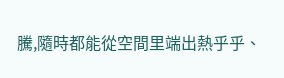騰,隨時都能從空間里端出熱乎乎、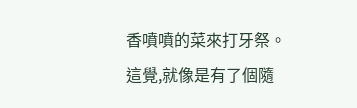香噴噴的菜來打牙祭。
這覺,就像是有了個隨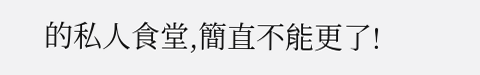的私人食堂,簡直不能更了!